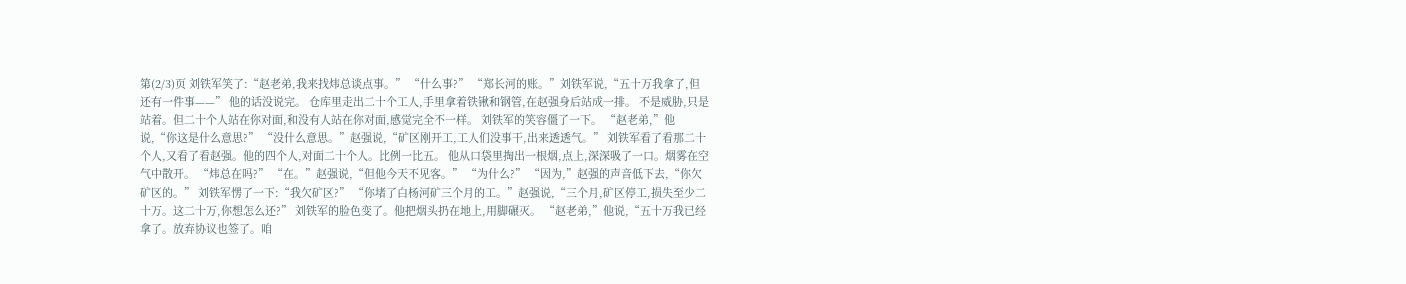第(2/3)页 刘铁军笑了:“赵老弟,我来找炜总谈点事。” “什么事?” “郑长河的账。”刘铁军说,“五十万我拿了,但还有一件事——” 他的话没说完。 仓库里走出二十个工人,手里拿着铁锹和钢管,在赵强身后站成一排。 不是威胁,只是站着。但二十个人站在你对面,和没有人站在你对面,感觉完全不一样。 刘铁军的笑容僵了一下。 “赵老弟,”他说,“你这是什么意思?” “没什么意思。”赵强说,“矿区刚开工,工人们没事干,出来透透气。” 刘铁军看了看那二十个人,又看了看赵强。他的四个人,对面二十个人。比例一比五。 他从口袋里掏出一根烟,点上,深深吸了一口。烟雾在空气中散开。 “炜总在吗?” “在。”赵强说,“但他今天不见客。” “为什么?” “因为,”赵强的声音低下去,“你欠矿区的。” 刘铁军愣了一下:“我欠矿区?” “你堵了白杨河矿三个月的工。”赵强说,“三个月,矿区停工,损失至少二十万。这二十万,你想怎么还?” 刘铁军的脸色变了。他把烟头扔在地上,用脚碾灭。 “赵老弟,”他说,“五十万我已经拿了。放弃协议也签了。咱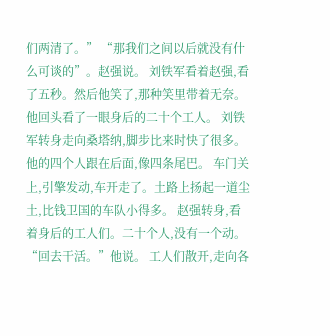们两清了。” “那我们之间以后就没有什么可谈的”。赵强说。 刘铁军看着赵强,看了五秒。然后他笑了,那种笑里带着无奈。 他回头看了一眼身后的二十个工人。 刘铁军转身走向桑塔纳,脚步比来时快了很多。他的四个人跟在后面,像四条尾巴。 车门关上,引擎发动,车开走了。土路上扬起一道尘土,比钱卫国的车队小得多。 赵强转身,看着身后的工人们。二十个人,没有一个动。 “回去干活。”他说。 工人们散开,走向各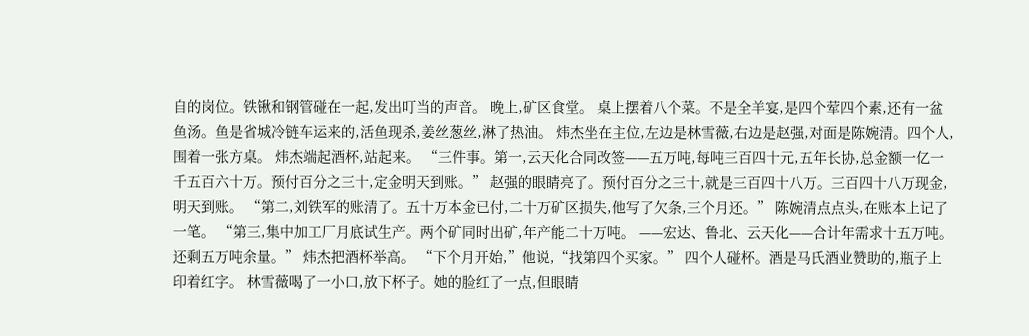自的岗位。铁锹和钢管碰在一起,发出叮当的声音。 晚上,矿区食堂。 桌上摆着八个菜。不是全羊宴,是四个荤四个素,还有一盆鱼汤。鱼是省城冷链车运来的,活鱼现杀,姜丝葱丝,淋了热油。 炜杰坐在主位,左边是林雪薇,右边是赵强,对面是陈婉清。四个人,围着一张方桌。 炜杰端起酒杯,站起来。 “三件事。第一,云天化合同改签——五万吨,每吨三百四十元,五年长协,总金额一亿一千五百六十万。预付百分之三十,定金明天到账。” 赵强的眼睛亮了。预付百分之三十,就是三百四十八万。三百四十八万现金,明天到账。 “第二,刘铁军的账清了。五十万本金已付,二十万矿区损失,他写了欠条,三个月还。” 陈婉清点点头,在账本上记了一笔。 “第三,集中加工厂月底试生产。两个矿同时出矿,年产能二十万吨。 ——宏达、鲁北、云天化——合计年需求十五万吨。还剩五万吨余量。” 炜杰把酒杯举高。 “下个月开始,”他说,“找第四个买家。” 四个人碰杯。酒是马氏酒业赞助的,瓶子上印着红字。 林雪薇喝了一小口,放下杯子。她的脸红了一点,但眼睛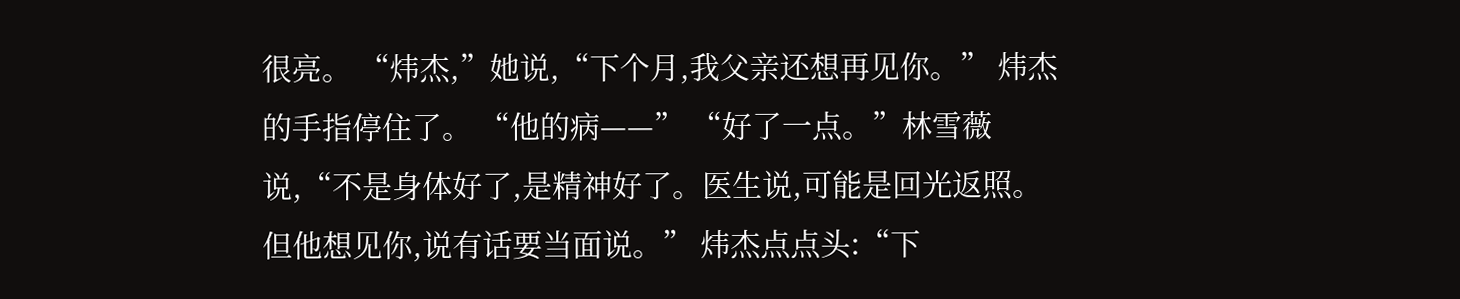很亮。 “炜杰,”她说,“下个月,我父亲还想再见你。” 炜杰的手指停住了。 “他的病——” “好了一点。”林雪薇说,“不是身体好了,是精神好了。医生说,可能是回光返照。但他想见你,说有话要当面说。” 炜杰点点头:“下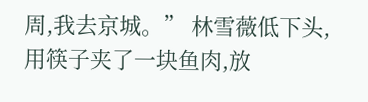周,我去京城。” 林雪薇低下头,用筷子夹了一块鱼肉,放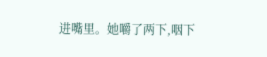进嘴里。她嚼了两下,咽下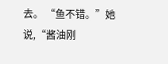去。 “鱼不错。”她说,“酱油刚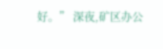好。” 深夜,矿区办公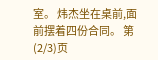室。 炜杰坐在桌前,面前摆着四份合同。 第(2/3)页